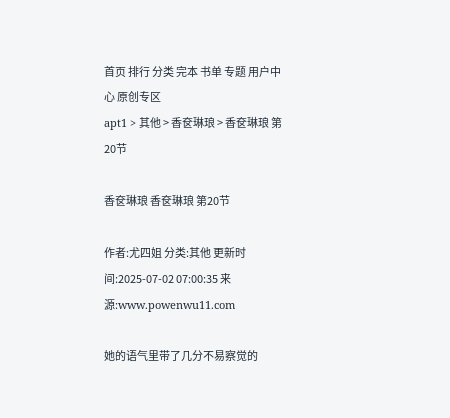首页 排行 分类 完本 书单 专题 用户中心 原创专区
apt1 > 其他 > 香奁琳琅 > 香奁琳琅 第20节

香奁琳琅 香奁琳琅 第20节

作者:尤四姐 分类:其他 更新时间:2025-07-02 07:00:35 来源:www.powenwu11.com

她的语气里带了几分不易察觉的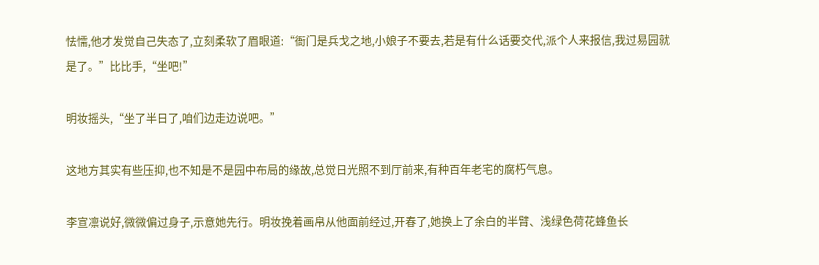怯懦,他才发觉自己失态了,立刻柔软了眉眼道:“衙门是兵戈之地,小娘子不要去,若是有什么话要交代,派个人来报信,我过易园就是了。”比比手,“坐吧!”

明妆摇头,“坐了半日了,咱们边走边说吧。”

这地方其实有些压抑,也不知是不是园中布局的缘故,总觉日光照不到厅前来,有种百年老宅的腐朽气息。

李宣凛说好,微微偏过身子,示意她先行。明妆挽着画帛从他面前经过,开春了,她换上了余白的半臂、浅绿色荷花蜂鱼长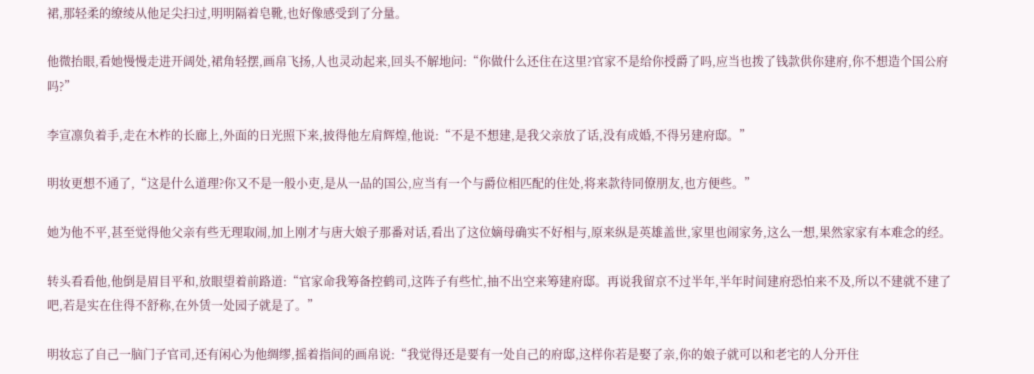裙,那轻柔的缭绫从他足尖扫过,明明隔着皂靴,也好像感受到了分量。

他微抬眼,看她慢慢走进开阔处,裙角轻摆,画帛飞扬,人也灵动起来,回头不解地问:“你做什么还住在这里?官家不是给你授爵了吗,应当也拨了钱款供你建府,你不想造个国公府吗?”

李宣凛负着手,走在木柞的长廊上,外面的日光照下来,披得他左肩辉煌,他说:“不是不想建,是我父亲放了话,没有成婚,不得另建府邸。”

明妆更想不通了,“这是什么道理?你又不是一般小吏,是从一品的国公,应当有一个与爵位相匹配的住处,将来款待同僚朋友,也方便些。”

她为他不平,甚至觉得他父亲有些无理取闹,加上刚才与唐大娘子那番对话,看出了这位嫡母确实不好相与,原来纵是英雄盖世,家里也闹家务,这么一想,果然家家有本难念的经。

转头看看他,他倒是眉目平和,放眼望着前路道:“官家命我筹备控鹤司,这阵子有些忙,抽不出空来筹建府邸。再说我留京不过半年,半年时间建府恐怕来不及,所以不建就不建了吧,若是实在住得不舒称,在外赁一处园子就是了。”

明妆忘了自己一脑门子官司,还有闲心为他绸缪,摇着指间的画帛说:“我觉得还是要有一处自己的府邸,这样你若是娶了亲,你的娘子就可以和老宅的人分开住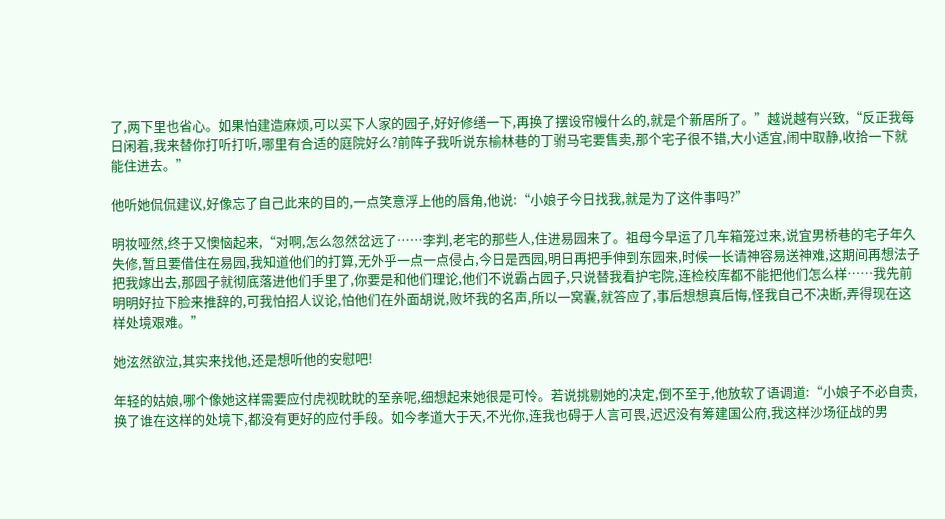了,两下里也省心。如果怕建造麻烦,可以买下人家的园子,好好修缮一下,再换了摆设帘幔什么的,就是个新居所了。”越说越有兴致,“反正我每日闲着,我来替你打听打听,哪里有合适的庭院好么?前阵子我听说东榆林巷的丁驸马宅要售卖,那个宅子很不错,大小适宜,闹中取静,收拾一下就能住进去。”

他听她侃侃建议,好像忘了自己此来的目的,一点笑意浮上他的唇角,他说:“小娘子今日找我,就是为了这件事吗?”

明妆哑然,终于又懊恼起来,“对啊,怎么忽然岔远了……李判,老宅的那些人,住进易园来了。祖母今早运了几车箱笼过来,说宜男桥巷的宅子年久失修,暂且要借住在易园,我知道他们的打算,无外乎一点一点侵占,今日是西园,明日再把手伸到东园来,时候一长请神容易送神难,这期间再想法子把我嫁出去,那园子就彻底落进他们手里了,你要是和他们理论,他们不说霸占园子,只说替我看护宅院,连检校库都不能把他们怎么样……我先前明明好拉下脸来推辞的,可我怕招人议论,怕他们在外面胡说,败坏我的名声,所以一窝囊,就答应了,事后想想真后悔,怪我自己不决断,弄得现在这样处境艰难。”

她泫然欲泣,其实来找他,还是想听他的安慰吧!

年轻的姑娘,哪个像她这样需要应付虎视眈眈的至亲呢,细想起来她很是可怜。若说挑剔她的决定,倒不至于,他放软了语调道:“小娘子不必自责,换了谁在这样的处境下,都没有更好的应付手段。如今孝道大于天,不光你,连我也碍于人言可畏,迟迟没有筹建国公府,我这样沙场征战的男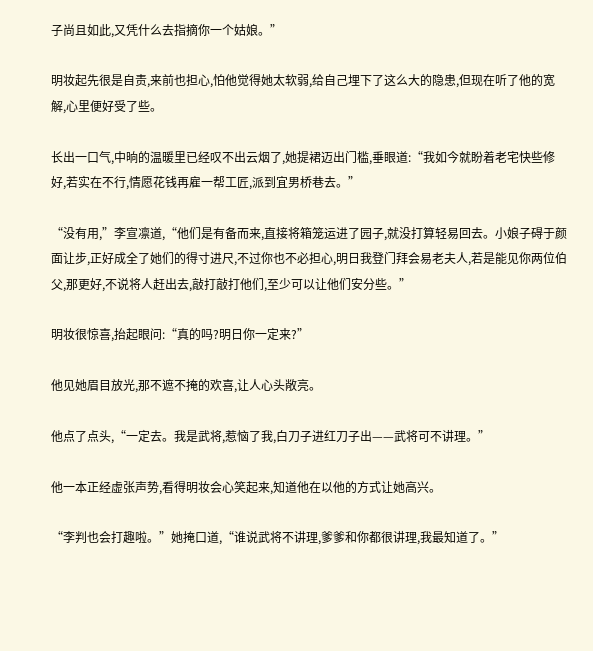子尚且如此,又凭什么去指摘你一个姑娘。”

明妆起先很是自责,来前也担心,怕他觉得她太软弱,给自己埋下了这么大的隐患,但现在听了他的宽解,心里便好受了些。

长出一口气,中晌的温暖里已经叹不出云烟了,她提裙迈出门槛,垂眼道:“我如今就盼着老宅快些修好,若实在不行,情愿花钱再雇一帮工匠,派到宜男桥巷去。”

“没有用,”李宣凛道,“他们是有备而来,直接将箱笼运进了园子,就没打算轻易回去。小娘子碍于颜面让步,正好成全了她们的得寸进尺,不过你也不必担心,明日我登门拜会易老夫人,若是能见你两位伯父,那更好,不说将人赶出去,敲打敲打他们,至少可以让他们安分些。”

明妆很惊喜,抬起眼问:“真的吗?明日你一定来?”

他见她眉目放光,那不遮不掩的欢喜,让人心头敞亮。

他点了点头,“一定去。我是武将,惹恼了我,白刀子进红刀子出——武将可不讲理。”

他一本正经虚张声势,看得明妆会心笑起来,知道他在以他的方式让她高兴。

“李判也会打趣啦。”她掩口道,“谁说武将不讲理,爹爹和你都很讲理,我最知道了。”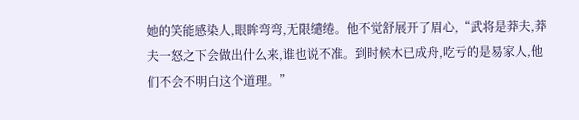她的笑能感染人,眼眸弯弯,无限缱绻。他不觉舒展开了眉心,“武将是莽夫,莽夫一怒之下会做出什么来,谁也说不准。到时候木已成舟,吃亏的是易家人,他们不会不明白这个道理。”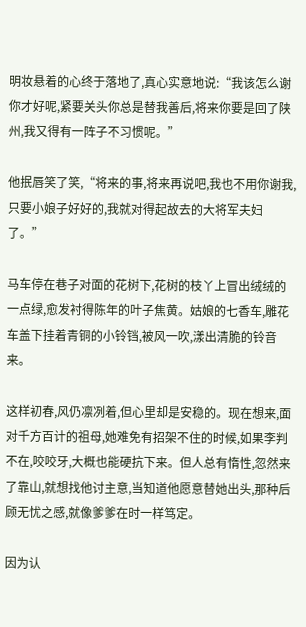明妆悬着的心终于落地了,真心实意地说:“我该怎么谢你才好呢,紧要关头你总是替我善后,将来你要是回了陕州,我又得有一阵子不习惯呢。”

他抿唇笑了笑,“将来的事,将来再说吧,我也不用你谢我,只要小娘子好好的,我就对得起故去的大将军夫妇了。”

马车停在巷子对面的花树下,花树的枝丫上冒出绒绒的一点绿,愈发衬得陈年的叶子焦黄。姑娘的七香车,雕花车盖下挂着青铜的小铃铛,被风一吹,漾出清脆的铃音来。

这样初春,风仍凛冽着,但心里却是安稳的。现在想来,面对千方百计的祖母,她难免有招架不住的时候,如果李判不在,咬咬牙,大概也能硬抗下来。但人总有惰性,忽然来了靠山,就想找他讨主意,当知道他愿意替她出头,那种后顾无忧之感,就像爹爹在时一样笃定。

因为认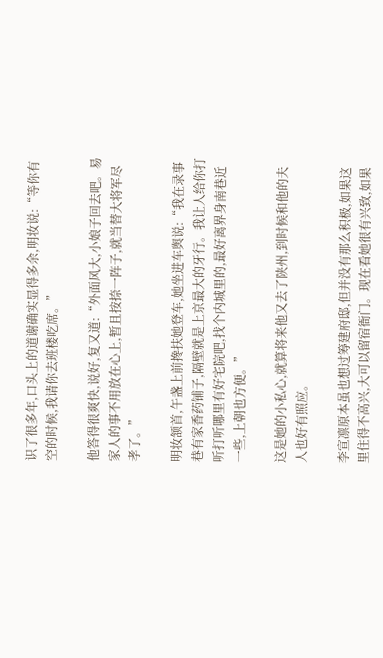识了很多年,口头上的道谢确实显得多余,明妆说:“等你有空的时候,我请你去班楼吃席。”

他答得很爽快,说好,复又道:“外面风大,小娘子回去吧。易家人的事不用放在心上,暂且按捺一阵子,就当替大将军尽孝了。”

明妆颔首,午盏上前搀扶她登车,她坐进车舆说:“我在录事巷有家香药铺子,隔壁就是上京最大的牙行。我让人给你打听打听哪里有好宅院吧,找个内城里的,最好离界身南巷近一些,上朝也方便。”

这是她的小私心,就算将来他又去了陕州,到时候和他的夫人也好有照应。

李宣凛原本虽也想过筹建府邸,但并没有那么积极,如果这里住得不高兴,大可以留宿衙门。现在看她很有兴致,如果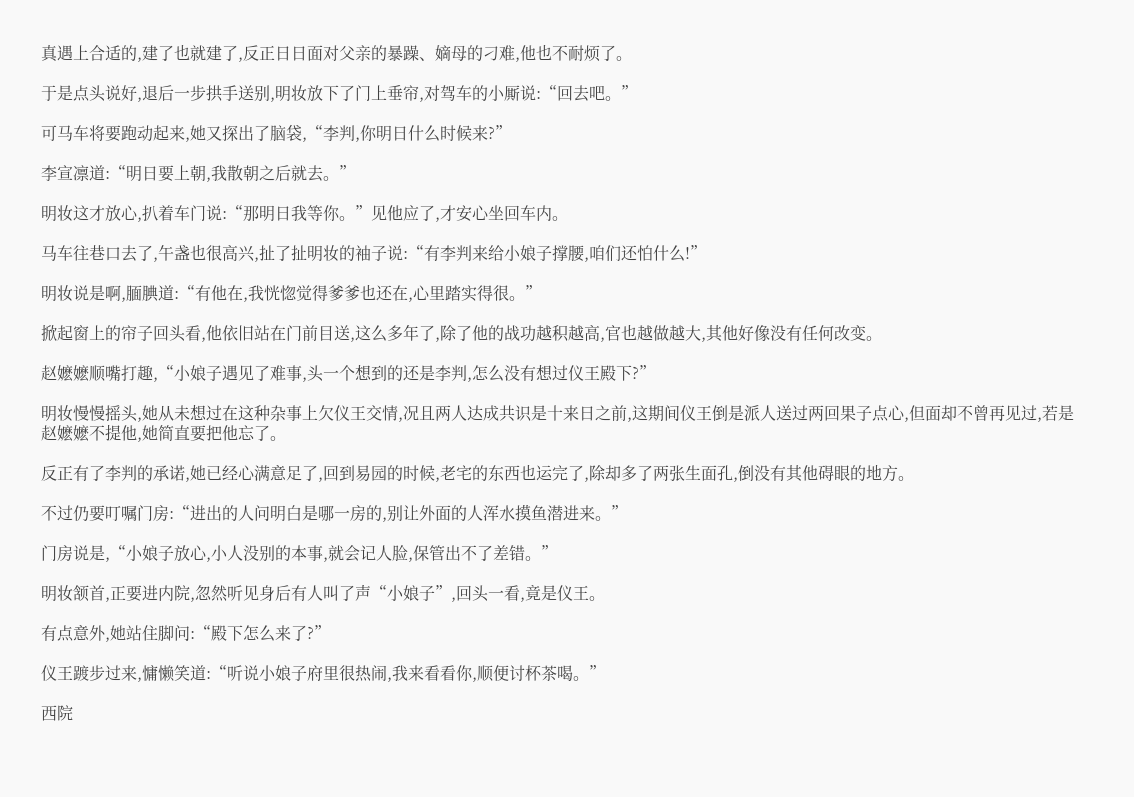真遇上合适的,建了也就建了,反正日日面对父亲的暴躁、嫡母的刁难,他也不耐烦了。

于是点头说好,退后一步拱手送别,明妆放下了门上垂帘,对驾车的小厮说:“回去吧。”

可马车将要跑动起来,她又探出了脑袋,“李判,你明日什么时候来?”

李宣凛道:“明日要上朝,我散朝之后就去。”

明妆这才放心,扒着车门说:“那明日我等你。”见他应了,才安心坐回车内。

马车往巷口去了,午盏也很高兴,扯了扯明妆的袖子说:“有李判来给小娘子撑腰,咱们还怕什么!”

明妆说是啊,腼腆道:“有他在,我恍惚觉得爹爹也还在,心里踏实得很。”

掀起窗上的帘子回头看,他依旧站在门前目送,这么多年了,除了他的战功越积越高,官也越做越大,其他好像没有任何改变。

赵嬷嬷顺嘴打趣,“小娘子遇见了难事,头一个想到的还是李判,怎么没有想过仪王殿下?”

明妆慢慢摇头,她从未想过在这种杂事上欠仪王交情,况且两人达成共识是十来日之前,这期间仪王倒是派人送过两回果子点心,但面却不曾再见过,若是赵嬷嬷不提他,她简直要把他忘了。

反正有了李判的承诺,她已经心满意足了,回到易园的时候,老宅的东西也运完了,除却多了两张生面孔,倒没有其他碍眼的地方。

不过仍要叮嘱门房:“进出的人问明白是哪一房的,别让外面的人浑水摸鱼潜进来。”

门房说是,“小娘子放心,小人没别的本事,就会记人脸,保管出不了差错。”

明妆颔首,正要进内院,忽然听见身后有人叫了声“小娘子”,回头一看,竟是仪王。

有点意外,她站住脚问:“殿下怎么来了?”

仪王踱步过来,慵懒笑道:“听说小娘子府里很热闹,我来看看你,顺便讨杯茶喝。”

西院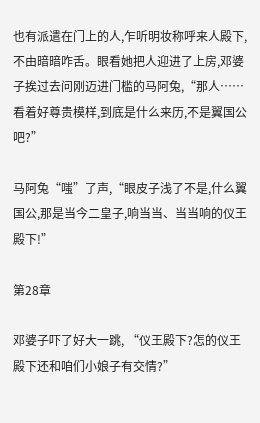也有派遣在门上的人,乍听明妆称呼来人殿下,不由暗暗咋舌。眼看她把人迎进了上房,邓婆子挨过去问刚迈进门槛的马阿兔,“那人……看着好尊贵模样,到底是什么来历,不是翼国公吧?”

马阿兔“嗤”了声,“眼皮子浅了不是,什么翼国公,那是当今二皇子,响当当、当当响的仪王殿下!”

第28章

邓婆子吓了好大一跳, “仪王殿下?怎的仪王殿下还和咱们小娘子有交情?”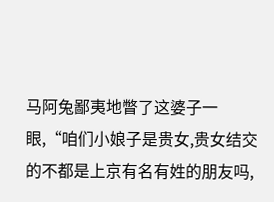马阿兔鄙夷地瞥了这婆子一眼,“咱们小娘子是贵女,贵女结交的不都是上京有名有姓的朋友吗,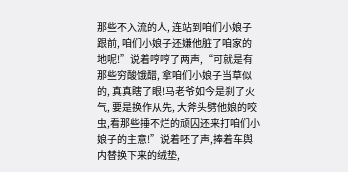那些不入流的人, 连站到咱们小娘子跟前, 咱们小娘子还嫌他脏了咱家的地呢!”说着哼哼了两声,“可就是有那些穷酸饿醋, 拿咱们小娘子当草似的, 真真瞎了眼!马老爷如今是刹了火气, 要是换作从先, 大斧头劈他娘的咬虫,看那些捶不烂的顽囚还来打咱们小娘子的主意!”说着呸了声,捧着车舆内替换下来的绒垫,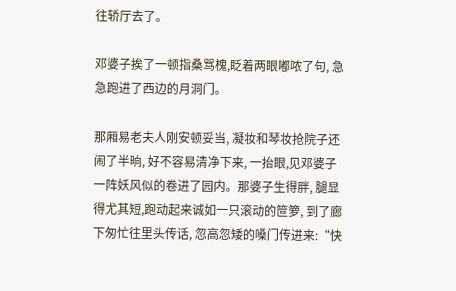往轿厅去了。

邓婆子挨了一顿指桑骂槐,眨着两眼嘟哝了句, 急急跑进了西边的月洞门。

那厢易老夫人刚安顿妥当, 凝妆和琴妆抢院子还闹了半晌, 好不容易清净下来, 一抬眼,见邓婆子一阵妖风似的卷进了园内。那婆子生得胖, 腿显得尤其短,跑动起来诚如一只滚动的笸箩, 到了廊下匆忙往里头传话, 忽高忽矮的嗓门传进来:“快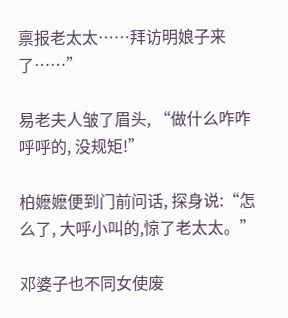禀报老太太……拜访明娘子来了……”

易老夫人皱了眉头, “做什么咋咋呼呼的, 没规矩!”

柏嬷嬷便到门前问话, 探身说:“怎么了, 大呼小叫的,惊了老太太。”

邓婆子也不同女使废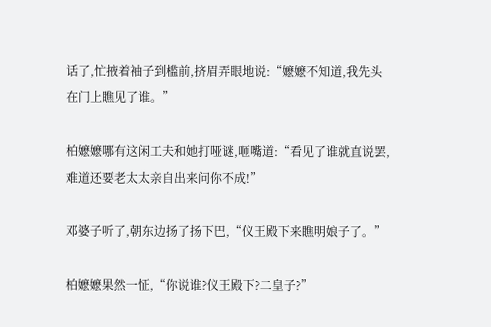话了,忙掖着袖子到槛前,挤眉弄眼地说:“嬷嬷不知道,我先头在门上瞧见了谁。”

柏嬷嬷哪有这闲工夫和她打哑谜,咂嘴道:“看见了谁就直说罢,难道还要老太太亲自出来问你不成!”

邓婆子听了,朝东边扬了扬下巴,“仪王殿下来瞧明娘子了。”

柏嬷嬷果然一怔,“你说谁?仪王殿下?二皇子?”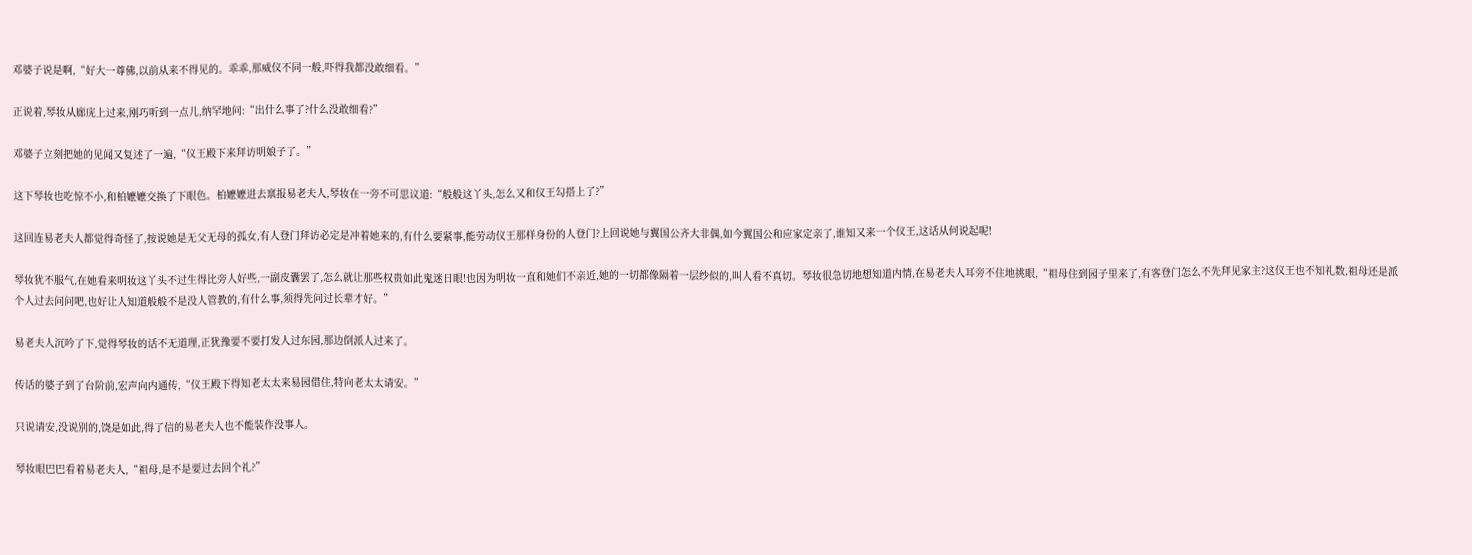邓婆子说是啊,“好大一尊佛,以前从来不得见的。乖乖,那威仪不同一般,吓得我都没敢细看。”

正说着,琴妆从廊庑上过来,刚巧听到一点儿,纳罕地问:“出什么事了?什么没敢细看?”

邓婆子立刻把她的见闻又复述了一遍,“仪王殿下来拜访明娘子了。”

这下琴妆也吃惊不小,和柏嬷嬷交换了下眼色。柏嬷嬷进去禀报易老夫人,琴妆在一旁不可思议道:“般般这丫头,怎么又和仪王勾搭上了?”

这回连易老夫人都觉得奇怪了,按说她是无父无母的孤女,有人登门拜访必定是冲着她来的,有什么要紧事,能劳动仪王那样身份的人登门?上回说她与翼国公齐大非偶,如今翼国公和应家定亲了,谁知又来一个仪王,这话从何说起呢!

琴妆犹不服气,在她看来明妆这丫头不过生得比旁人好些,一副皮囊罢了,怎么就让那些权贵如此鬼迷日眼!也因为明妆一直和她们不亲近,她的一切都像隔着一层纱似的,叫人看不真切。琴妆很急切地想知道内情,在易老夫人耳旁不住地挑眼,“祖母住到园子里来了,有客登门怎么不先拜见家主?这仪王也不知礼数,祖母还是派个人过去问问吧,也好让人知道般般不是没人管教的,有什么事,须得先问过长辈才好。”

易老夫人沉吟了下,觉得琴妆的话不无道理,正犹豫要不要打发人过东园,那边倒派人过来了。

传话的婆子到了台阶前,宏声向内通传,“仪王殿下得知老太太来易园借住,特向老太太请安。”

只说请安,没说别的,饶是如此,得了信的易老夫人也不能装作没事人。

琴妆眼巴巴看着易老夫人,“祖母,是不是要过去回个礼?”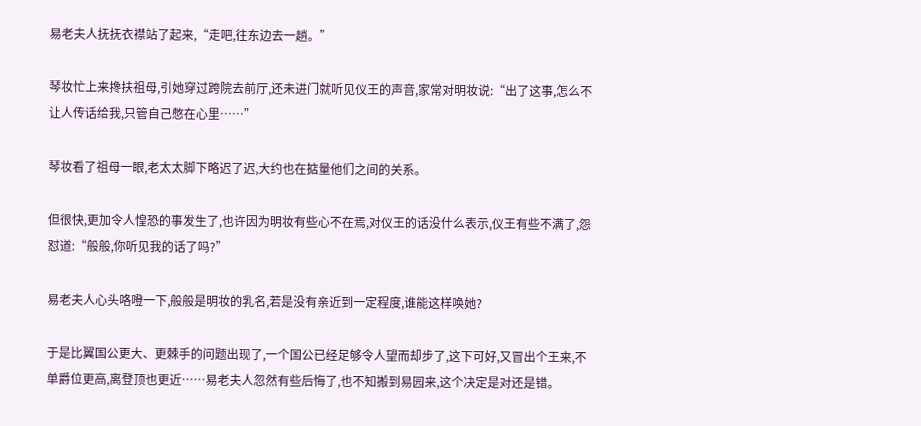易老夫人抚抚衣襟站了起来,“走吧,往东边去一趟。”

琴妆忙上来搀扶祖母,引她穿过跨院去前厅,还未进门就听见仪王的声音,家常对明妆说:“出了这事,怎么不让人传话给我,只管自己憋在心里……”

琴妆看了祖母一眼,老太太脚下略迟了迟,大约也在掂量他们之间的关系。

但很快,更加令人惶恐的事发生了,也许因为明妆有些心不在焉,对仪王的话没什么表示,仪王有些不满了,怨怼道:“般般,你听见我的话了吗?”

易老夫人心头咯噔一下,般般是明妆的乳名,若是没有亲近到一定程度,谁能这样唤她?

于是比翼国公更大、更棘手的问题出现了,一个国公已经足够令人望而却步了,这下可好,又冒出个王来,不单爵位更高,离登顶也更近……易老夫人忽然有些后悔了,也不知搬到易园来,这个决定是对还是错。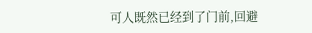可人既然已经到了门前,回避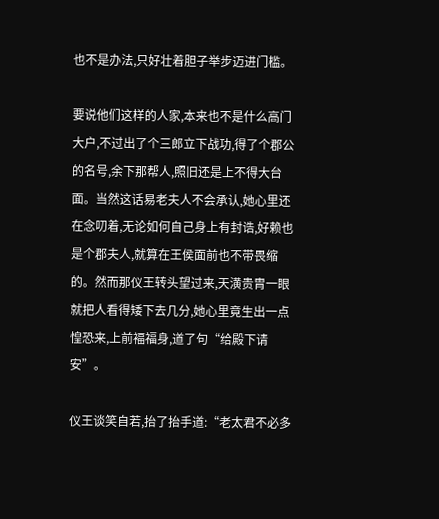也不是办法,只好壮着胆子举步迈进门槛。

要说他们这样的人家,本来也不是什么高门大户,不过出了个三郎立下战功,得了个郡公的名号,余下那帮人,照旧还是上不得大台面。当然这话易老夫人不会承认,她心里还在念叨着,无论如何自己身上有封诰,好赖也是个郡夫人,就算在王侯面前也不带畏缩的。然而那仪王转头望过来,天潢贵胄一眼就把人看得矮下去几分,她心里竟生出一点惶恐来,上前褔福身,道了句“给殿下请安”。

仪王谈笑自若,抬了抬手道:“老太君不必多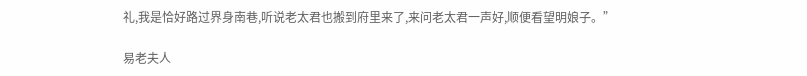礼,我是恰好路过界身南巷,听说老太君也搬到府里来了,来问老太君一声好,顺便看望明娘子。”

易老夫人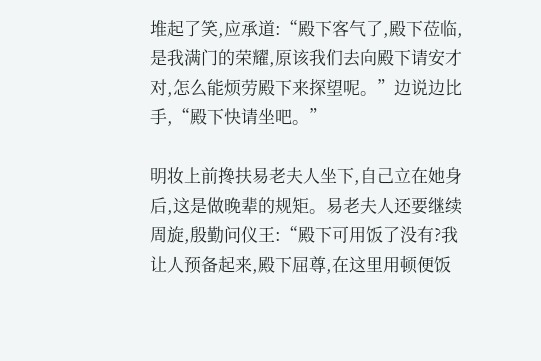堆起了笑,应承道:“殿下客气了,殿下莅临,是我满门的荣耀,原该我们去向殿下请安才对,怎么能烦劳殿下来探望呢。”边说边比手,“殿下快请坐吧。”

明妆上前搀扶易老夫人坐下,自己立在她身后,这是做晚辈的规矩。易老夫人还要继续周旋,殷勤问仪王:“殿下可用饭了没有?我让人预备起来,殿下屈尊,在这里用顿便饭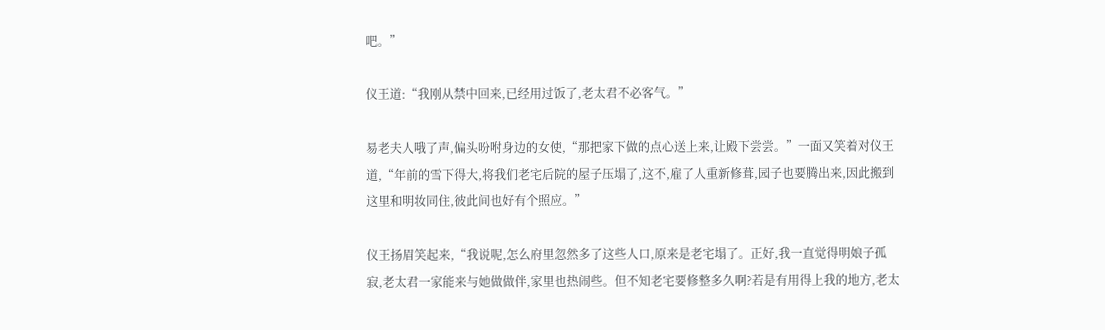吧。”

仪王道:“我刚从禁中回来,已经用过饭了,老太君不必客气。”

易老夫人哦了声,偏头吩咐身边的女使,“那把家下做的点心送上来,让殿下尝尝。”一面又笑着对仪王道,“年前的雪下得大,将我们老宅后院的屋子压塌了,这不,雇了人重新修葺,园子也要腾出来,因此搬到这里和明妆同住,彼此间也好有个照应。”

仪王扬眉笑起来,“我说呢,怎么府里忽然多了这些人口,原来是老宅塌了。正好,我一直觉得明娘子孤寂,老太君一家能来与她做做伴,家里也热闹些。但不知老宅要修整多久啊?若是有用得上我的地方,老太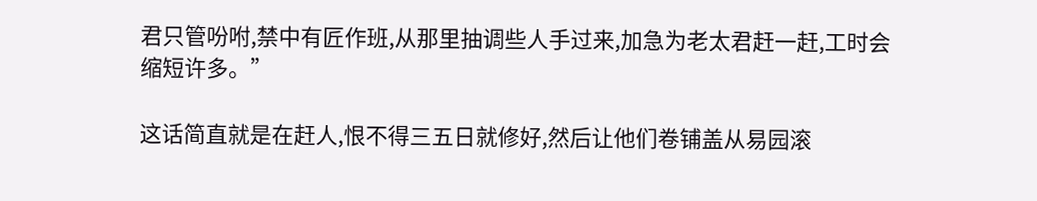君只管吩咐,禁中有匠作班,从那里抽调些人手过来,加急为老太君赶一赶,工时会缩短许多。”

这话简直就是在赶人,恨不得三五日就修好,然后让他们卷铺盖从易园滚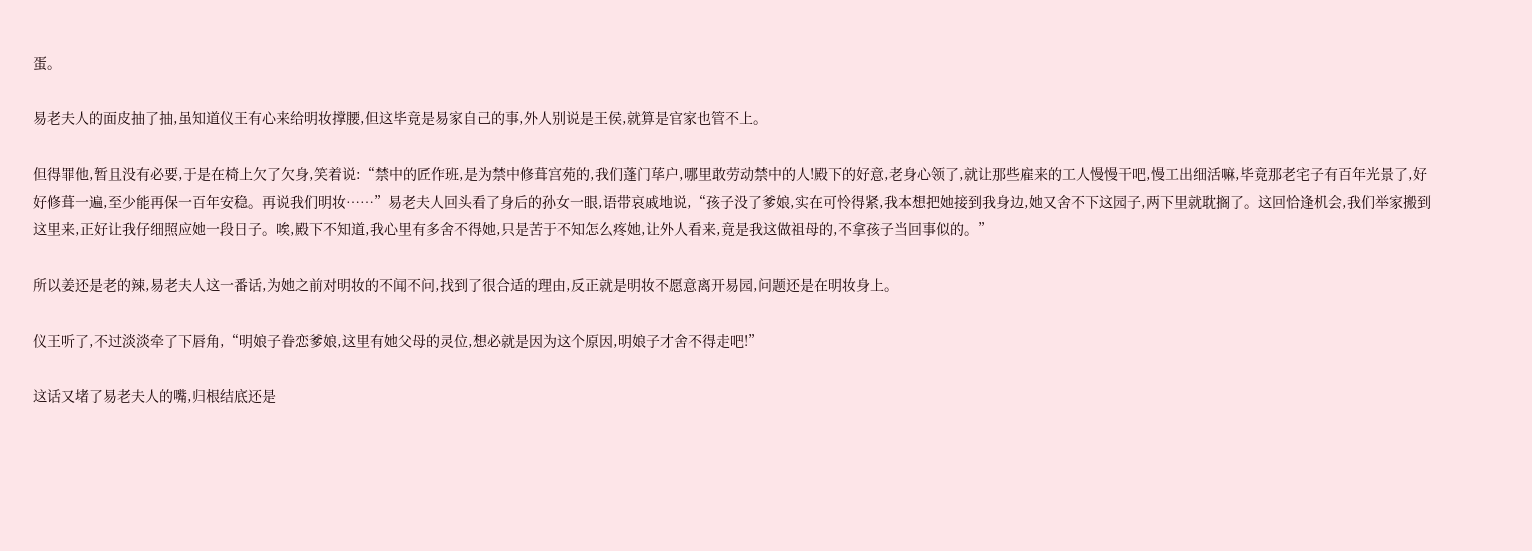蛋。

易老夫人的面皮抽了抽,虽知道仪王有心来给明妆撑腰,但这毕竟是易家自己的事,外人别说是王侯,就算是官家也管不上。

但得罪他,暂且没有必要,于是在椅上欠了欠身,笑着说:“禁中的匠作班,是为禁中修葺宫苑的,我们蓬门荜户,哪里敢劳动禁中的人!殿下的好意,老身心领了,就让那些雇来的工人慢慢干吧,慢工出细活嘛,毕竟那老宅子有百年光景了,好好修葺一遍,至少能再保一百年安稳。再说我们明妆……”易老夫人回头看了身后的孙女一眼,语带哀戚地说,“孩子没了爹娘,实在可怜得紧,我本想把她接到我身边,她又舍不下这园子,两下里就耽搁了。这回恰逢机会,我们举家搬到这里来,正好让我仔细照应她一段日子。唉,殿下不知道,我心里有多舍不得她,只是苦于不知怎么疼她,让外人看来,竟是我这做祖母的,不拿孩子当回事似的。”

所以姜还是老的辣,易老夫人这一番话,为她之前对明妆的不闻不问,找到了很合适的理由,反正就是明妆不愿意离开易园,问题还是在明妆身上。

仪王听了,不过淡淡牵了下唇角,“明娘子眷恋爹娘,这里有她父母的灵位,想必就是因为这个原因,明娘子才舍不得走吧!”

这话又堵了易老夫人的嘴,归根结底还是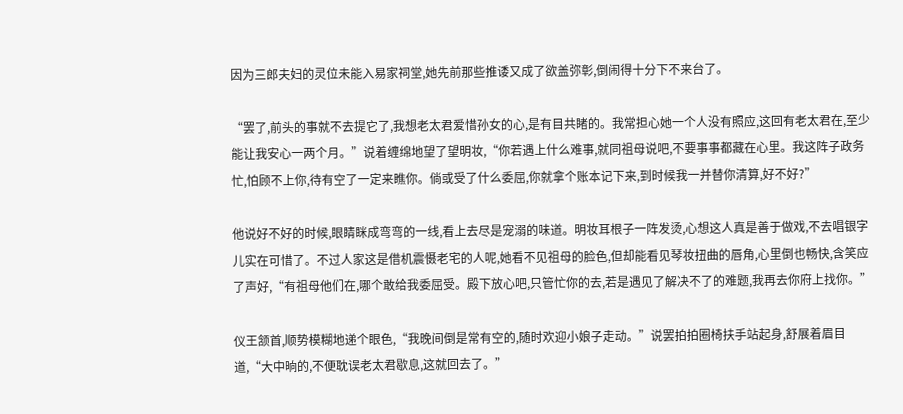因为三郎夫妇的灵位未能入易家祠堂,她先前那些推诿又成了欲盖弥彰,倒闹得十分下不来台了。

“罢了,前头的事就不去提它了,我想老太君爱惜孙女的心,是有目共睹的。我常担心她一个人没有照应,这回有老太君在,至少能让我安心一两个月。”说着缠绵地望了望明妆,“你若遇上什么难事,就同祖母说吧,不要事事都藏在心里。我这阵子政务忙,怕顾不上你,待有空了一定来瞧你。倘或受了什么委屈,你就拿个账本记下来,到时候我一并替你清算,好不好?”

他说好不好的时候,眼睛眯成弯弯的一线,看上去尽是宠溺的味道。明妆耳根子一阵发烫,心想这人真是善于做戏,不去唱银字儿实在可惜了。不过人家这是借机震慑老宅的人呢,她看不见祖母的脸色,但却能看见琴妆扭曲的唇角,心里倒也畅快,含笑应了声好,“有祖母他们在,哪个敢给我委屈受。殿下放心吧,只管忙你的去,若是遇见了解决不了的难题,我再去你府上找你。”

仪王颔首,顺势模糊地递个眼色,“我晚间倒是常有空的,随时欢迎小娘子走动。”说罢拍拍圈椅扶手站起身,舒展着眉目道,“大中晌的,不便耽误老太君歇息,这就回去了。”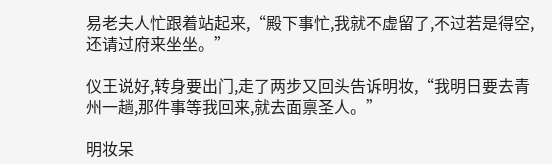易老夫人忙跟着站起来,“殿下事忙,我就不虚留了,不过若是得空,还请过府来坐坐。”

仪王说好,转身要出门,走了两步又回头告诉明妆,“我明日要去青州一趟,那件事等我回来,就去面禀圣人。”

明妆呆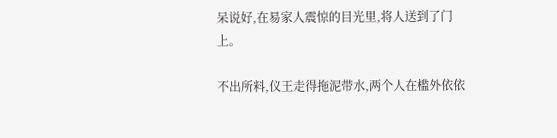呆说好,在易家人震惊的目光里,将人送到了门上。

不出所料,仪王走得拖泥带水,两个人在槛外依依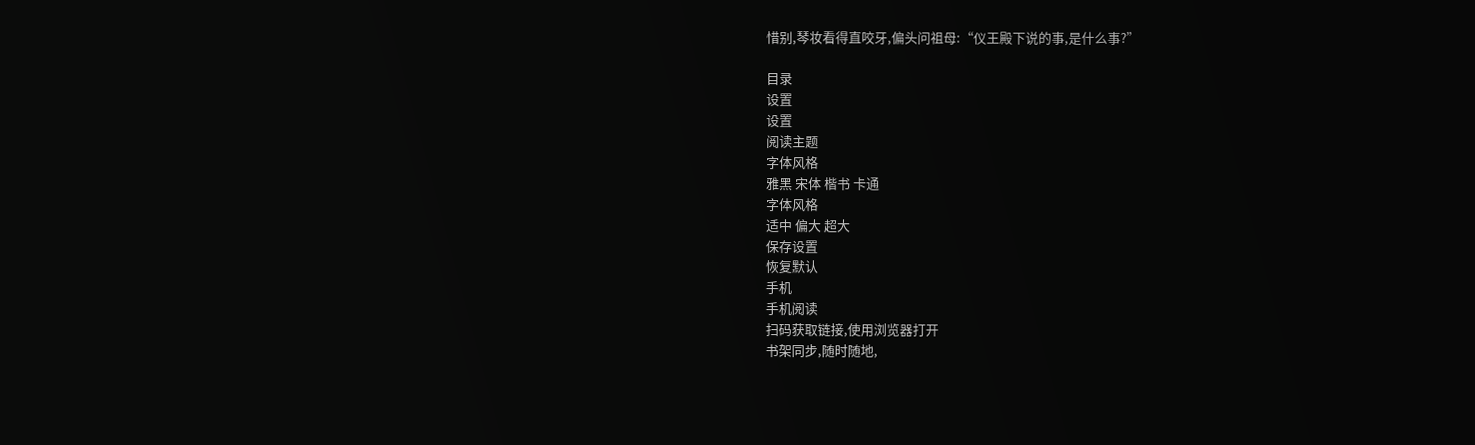惜别,琴妆看得直咬牙,偏头问祖母:“仪王殿下说的事,是什么事?”

目录
设置
设置
阅读主题
字体风格
雅黑 宋体 楷书 卡通
字体风格
适中 偏大 超大
保存设置
恢复默认
手机
手机阅读
扫码获取链接,使用浏览器打开
书架同步,随时随地,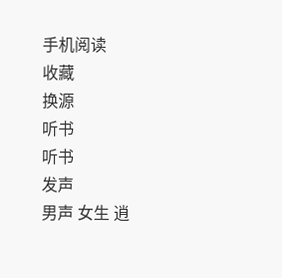手机阅读
收藏
换源
听书
听书
发声
男声 女生 逍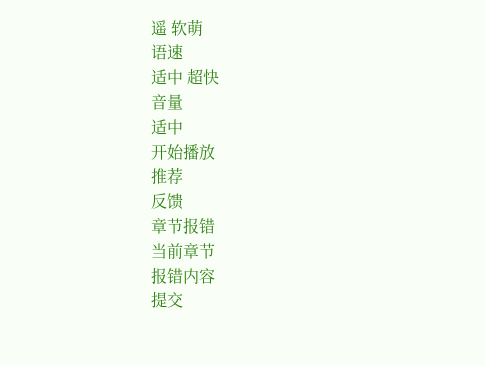遥 软萌
语速
适中 超快
音量
适中
开始播放
推荐
反馈
章节报错
当前章节
报错内容
提交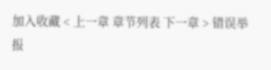加入收藏 < 上一章 章节列表 下一章 > 错误举报